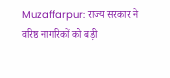Muzaffarpur: राज्य सरकार ने वरिष्ठ नागरिकों को बड़ी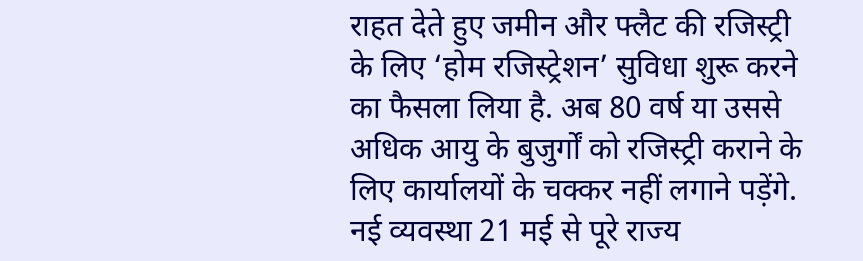राहत देते हुए जमीन और फ्लैट की रजिस्ट्री के लिए ‘होम रजिस्ट्रेशन’ सुविधा शुरू करने का फैसला लिया है. अब 80 वर्ष या उससे अधिक आयु के बुजुर्गों को रजिस्ट्री कराने के लिए कार्यालयों के चक्कर नहीं लगाने पड़ेंगे.
नई व्यवस्था 21 मई से पूरे राज्य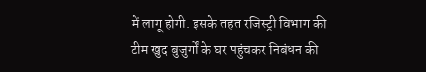में लागू होगी. इसके तहत रजिस्ट्री विभाग की टीम खुद बुजुर्गों के घर पहुंचकर निबंधन की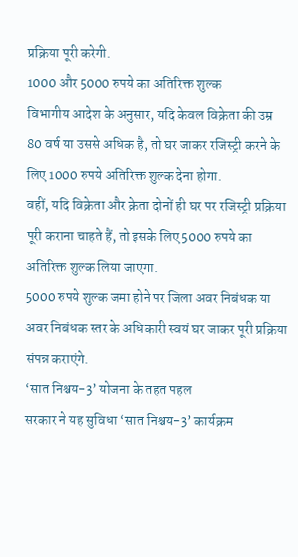प्रक्रिया पूरी करेगी.
1000 और 5000 रुपये का अतिरिक्त शुल्क
विभागीय आदेश के अनुसार, यदि केवल विक्रेता की उम्र 80 वर्ष या उससे अधिक है, तो घर जाकर रजिस्ट्री करने के लिए 1000 रुपये अतिरिक्त शुल्क देना होगा.
वहीं, यदि विक्रेता और क्रेता दोनों ही घर पर रजिस्ट्री प्रक्रिया पूरी कराना चाहते हैं, तो इसके लिए 5000 रुपये का अतिरिक्त शुल्क लिया जाएगा.
5000 रुपये शुल्क जमा होने पर जिला अवर निबंधक या अवर निबंधक स्तर के अधिकारी स्वयं घर जाकर पूरी प्रक्रिया संपन्न कराएंगे.
‘सात निश्चय-3’ योजना के तहत पहल
सरकार ने यह सुविधा ‘सात निश्चय-3’ कार्यक्रम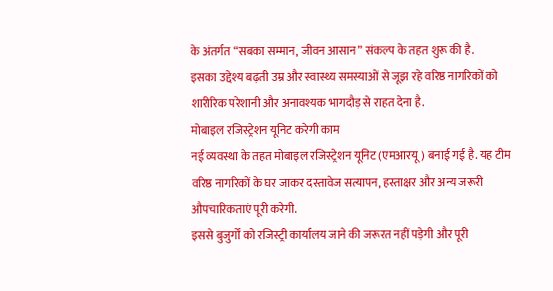के अंतर्गत “सबका सम्मान, जीवन आसान” संकल्प के तहत शुरू की है.
इसका उद्देश्य बढ़ती उम्र और स्वास्थ्य समस्याओं से जूझ रहे वरिष्ठ नागरिकों को शारीरिक परेशानी और अनावश्यक भागदौड़ से राहत देना है.
मोबाइल रजिस्ट्रेशन यूनिट करेगी काम
नई व्यवस्था के तहत मोबाइल रजिस्ट्रेशन यूनिट (एमआरयू) बनाई गई है. यह टीम वरिष्ठ नागरिकों के घर जाकर दस्तावेज सत्यापन, हस्ताक्षर और अन्य जरूरी औपचारिकताएं पूरी करेगी.
इससे बुजुर्गों को रजिस्ट्री कार्यालय जाने की जरूरत नहीं पड़ेगी और पूरी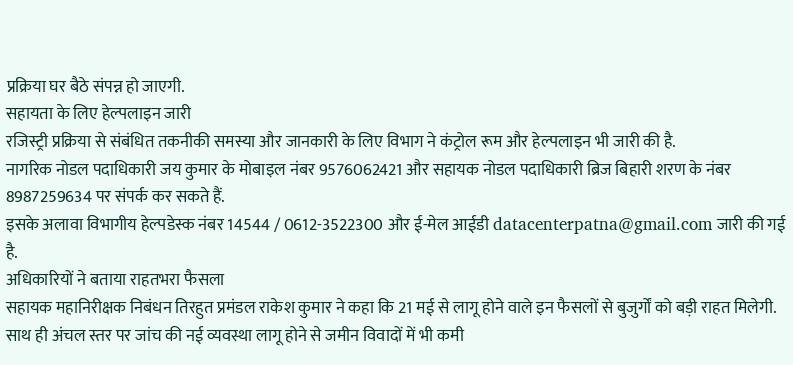प्रक्रिया घर बैठे संपन्न हो जाएगी.
सहायता के लिए हेल्पलाइन जारी
रजिस्ट्री प्रक्रिया से संबंधित तकनीकी समस्या और जानकारी के लिए विभाग ने कंट्रोल रूम और हेल्पलाइन भी जारी की है.
नागरिक नोडल पदाधिकारी जय कुमार के मोबाइल नंबर 9576062421 और सहायक नोडल पदाधिकारी ब्रिज बिहारी शरण के नंबर 8987259634 पर संपर्क कर सकते हैं.
इसके अलावा विभागीय हेल्पडेस्क नंबर 14544 / 0612-3522300 और ई-मेल आईडी datacenterpatna@gmail.com जारी की गई है.
अधिकारियों ने बताया राहतभरा फैसला
सहायक महानिरीक्षक निबंधन तिरहुत प्रमंडल राकेश कुमार ने कहा कि 21 मई से लागू होने वाले इन फैसलों से बुजुर्गों को बड़ी राहत मिलेगी. साथ ही अंचल स्तर पर जांच की नई व्यवस्था लागू होने से जमीन विवादों में भी कमी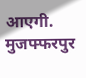आएगी.
मुजफ्फरपुर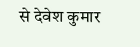से देवेश कुमार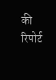की रिपोर्ट